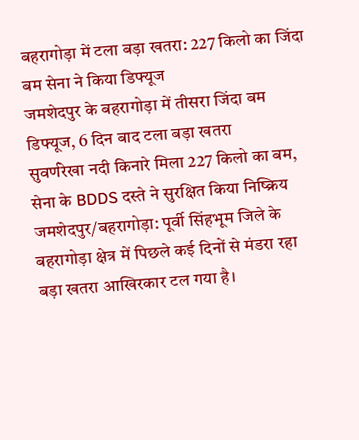बहरागोड़ा में टला बड़ा खतरा: 227 किलो का जिंदा बम सेना ने किया डिफ्यूज
जमशेदपुर के बहरागोड़ा में तीसरा जिंदा बम डिफ्यूज, 6 दिन बाद टला बड़ा खतरा
सुवर्णरेखा नदी किनारे मिला 227 किलो का बम, सेना के BDDS दस्ते ने सुरक्षित किया निष्क्रिय
जमशेदपुर/बहरागोड़ा: पूर्वी सिंहभूम जिले के बहरागोड़ा क्षेत्र में पिछले कई दिनों से मंडरा रहा बड़ा खतरा आखिरकार टल गया है।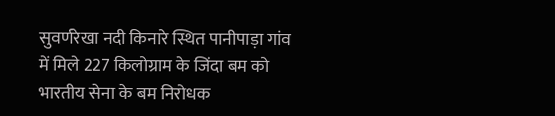सुवर्णरेखा नदी किनारे स्थित पानीपाड़ा गांव में मिले 227 किलोग्राम के जिंदा बम को भारतीय सेना के बम निरोधक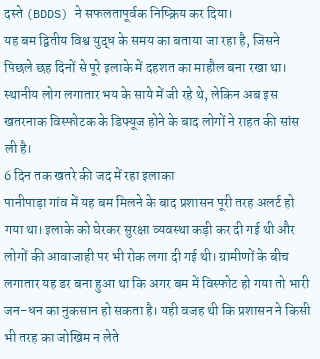दस्ते (BDDS) ने सफलतापूर्वक निष्क्रिय कर दिया।
यह बम द्वितीय विश्व युद्ध के समय का बताया जा रहा है, जिसने पिछले छह दिनों से पूरे इलाके में दहशत का माहौल बना रखा था। स्थानीय लोग लगातार भय के साये में जी रहे थे, लेकिन अब इस खतरनाक विस्फोटक के डिफ्यूज होने के बाद लोगों ने राहत की सांस ली है।
6 दिन तक खतरे की जद में रहा इलाका
पानीपाड़ा गांव में यह बम मिलने के बाद प्रशासन पूरी तरह अलर्ट हो गया था। इलाके को घेरकर सुरक्षा व्यवस्था कड़ी कर दी गई थी और लोगों की आवाजाही पर भी रोक लगा दी गई थी। ग्रामीणों के बीच लगातार यह डर बना हुआ था कि अगर बम में विस्फोट हो गया तो भारी जन-धन का नुकसान हो सकता है। यही वजह थी कि प्रशासन ने किसी भी तरह का जोखिम न लेते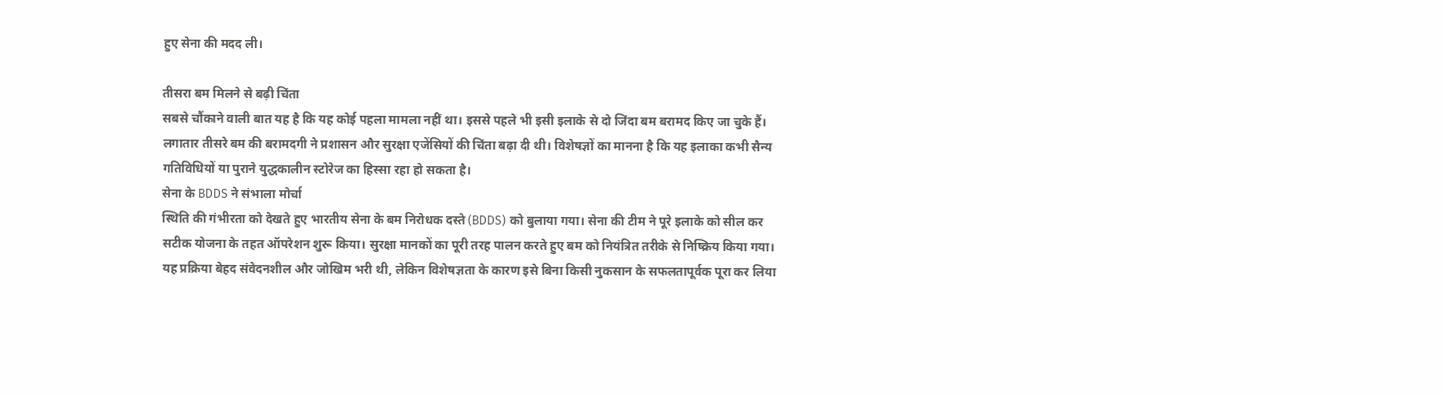हुए सेना की मदद ली।

तीसरा बम मिलने से बढ़ी चिंता
सबसे चौंकाने वाली बात यह है कि यह कोई पहला मामला नहीं था। इससे पहले भी इसी इलाके से दो जिंदा बम बरामद किए जा चुके हैं। लगातार तीसरे बम की बरामदगी ने प्रशासन और सुरक्षा एजेंसियों की चिंता बढ़ा दी थी। विशेषज्ञों का मानना है कि यह इलाका कभी सैन्य गतिविधियों या पुराने युद्धकालीन स्टोरेज का हिस्सा रहा हो सकता है।
सेना के BDDS ने संभाला मोर्चा
स्थिति की गंभीरता को देखते हुए भारतीय सेना के बम निरोधक दस्ते (BDDS) को बुलाया गया। सेना की टीम ने पूरे इलाके को सील कर सटीक योजना के तहत ऑपरेशन शुरू किया। सुरक्षा मानकों का पूरी तरह पालन करते हुए बम को नियंत्रित तरीके से निष्क्रिय किया गया। यह प्रक्रिया बेहद संवेदनशील और जोखिम भरी थी, लेकिन विशेषज्ञता के कारण इसे बिना किसी नुकसान के सफलतापूर्वक पूरा कर लिया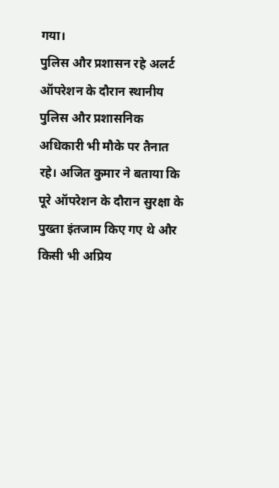गया।
पुलिस और प्रशासन रहे अलर्ट
ऑपरेशन के दौरान स्थानीय पुलिस और प्रशासनिक अधिकारी भी मौके पर तैनात रहे। अजित कुमार ने बताया कि पूरे ऑपरेशन के दौरान सुरक्षा के पुख्ता इंतजाम किए गए थे और किसी भी अप्रिय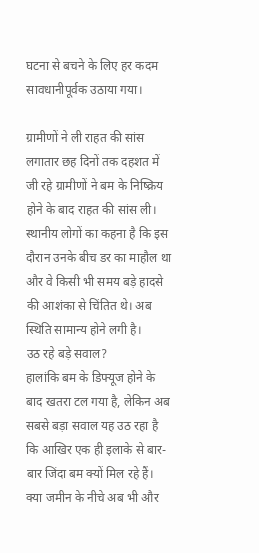घटना से बचने के लिए हर कदम सावधानीपूर्वक उठाया गया।

ग्रामीणों ने ली राहत की सांस
लगातार छह दिनों तक दहशत में जी रहे ग्रामीणों ने बम के निष्क्रिय होने के बाद राहत की सांस ली। स्थानीय लोगों का कहना है कि इस दौरान उनके बीच डर का माहौल था और वे किसी भी समय बड़े हादसे की आशंका से चिंतित थे। अब स्थिति सामान्य होने लगी है।
उठ रहे बड़े सवाल?
हालांकि बम के डिफ्यूज होने के बाद खतरा टल गया है, लेकिन अब सबसे बड़ा सवाल यह उठ रहा है कि आखिर एक ही इलाके से बार-बार जिंदा बम क्यों मिल रहे हैं। क्या जमीन के नीचे अब भी और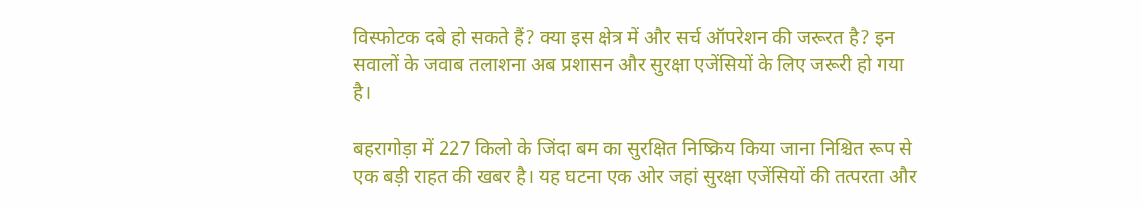विस्फोटक दबे हो सकते हैं? क्या इस क्षेत्र में और सर्च ऑपरेशन की जरूरत है? इन सवालों के जवाब तलाशना अब प्रशासन और सुरक्षा एजेंसियों के लिए जरूरी हो गया है।

बहरागोड़ा में 227 किलो के जिंदा बम का सुरक्षित निष्क्रिय किया जाना निश्चित रूप से एक बड़ी राहत की खबर है। यह घटना एक ओर जहां सुरक्षा एजेंसियों की तत्परता और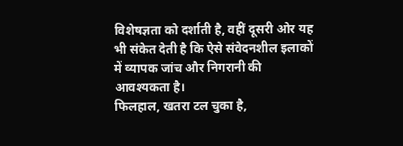विशेषज्ञता को दर्शाती है, वहीं दूसरी ओर यह भी संकेत देती है कि ऐसे संवेदनशील इलाकों में व्यापक जांच और निगरानी की आवश्यकता है।
फिलहाल, खतरा टल चुका है,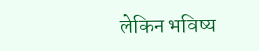लेकिन भविष्य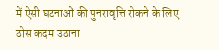में ऐसी घटनाओं की पुनरावृत्ति रोकने के लिए ठोस कदम उठाना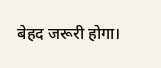बेहद जरूरी होगा।